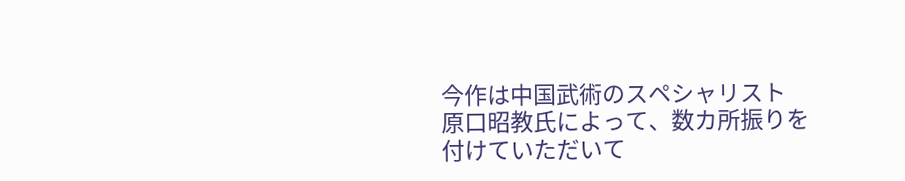今作は中国武術のスペシャリスト
原口昭教氏によって、数カ所振りを付けていただいて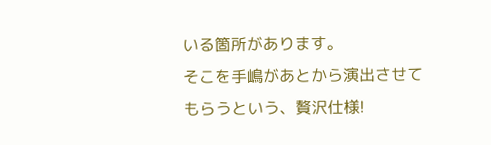いる箇所があります。
そこを手嶋があとから演出させてもらうという、贅沢仕様!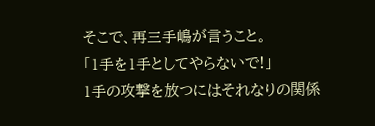そこで、再三手嶋が言うこと。
「1手を1手としてやらないで!」
1手の攻撃を放つにはそれなりの関係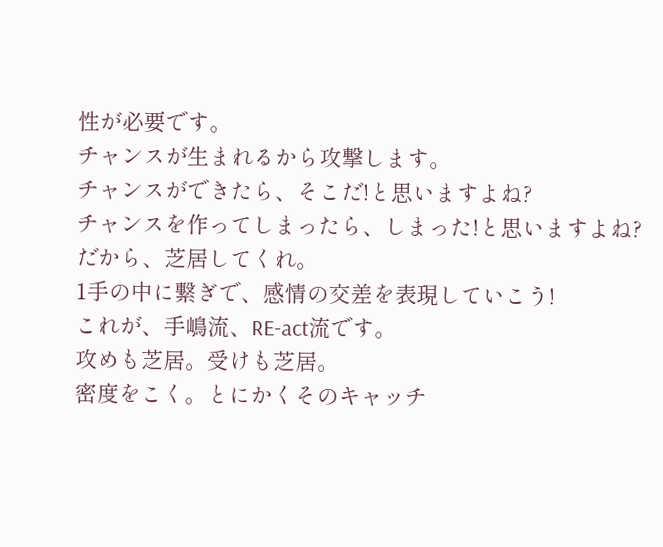性が必要です。
チャンスが生まれるから攻撃します。
チャンスができたら、そこだ!と思いますよね?
チャンスを作ってしまったら、しまった!と思いますよね?
だから、芝居してくれ。
1手の中に繋ぎで、感情の交差を表現していこう!
これが、手嶋流、RE-act流です。
攻めも芝居。受けも芝居。
密度をこく。とにかくそのキャッチ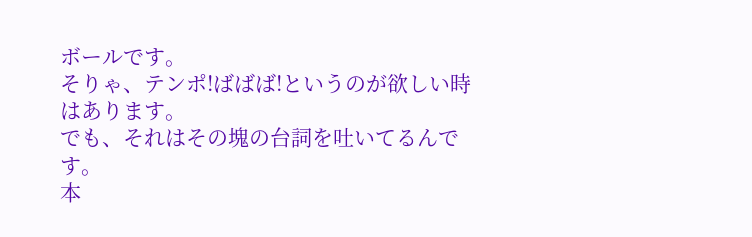ボールです。
そりゃ、テンポ!ばばば!というのが欲しい時はあります。
でも、それはその塊の台詞を吐いてるんです。
本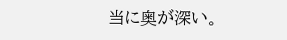当に奥が深い。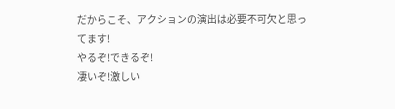だからこそ、アクションの演出は必要不可欠と思ってます!
やるぞ!できるぞ!
凄いぞ!激しい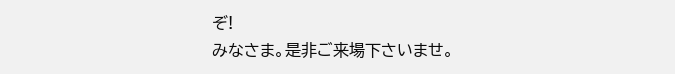ぞ!
みなさま。是非ご来場下さいませ。